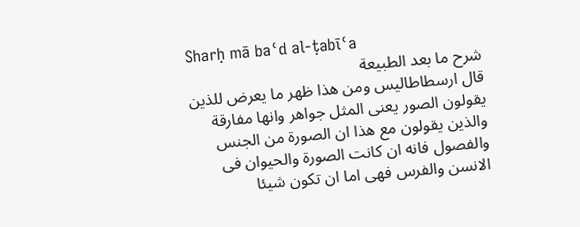Sharḥ mā baʿd al-ṭabīʿa
شرح ما بعد الطبيعة
قال ارسطاطاليس ومن هذا ظهر ما يعرض للذين يقولون الصور يعنى المثل جواهر وانها مفارقة والذين يقولون مع هذا ان الصورة من الجنس والفصول فانه ان كانت الصورة والحيوان فى الانسن والفرس فهى اما ان تكون شيئا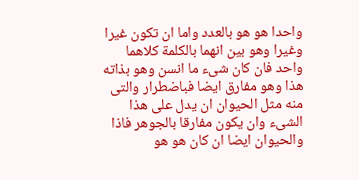واحدا هو هو بالعدد واما ان تكون غيرا وغيرا وهو بين انهما بالكلمة كلاهما واحد فان كان شىء ما انسن وهو بذاته هذا وهو مفارق ايضا فباضطرار والتى منه مثل الحيوان ان يدل على هذا الشىء وان يكون مفارقا بالجوهر فاذا والحيوان ايضا ان كان هو هو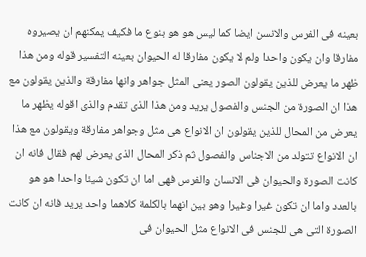بعينه فى الفرس والانسن ايضا كما ليس هو هو بنوع ما فكيف يمكنهم ان يصيروه مفارقا وان يكون واحدا ولم لا يكون مفارقا له الحيوان بعينه التفسير قوله ومن هذا ظهر ما يعرض للذين يقولون الصور يعنى المثل جواهر وانها مفارقة والذين يقولون مع هذا ان الصورة من الجنس والفصول يريد ومن هذا الذى تقدم والذى اقوله يظهر ما يعرض من المحال للذين يقولون ان الانواع هى مثل وجواهر مفارقة ويقولون مع هذا ان الانواع تتولد من الاجناس والفصول ثم ذكر المحال الذى يعرض لهم فقال فانه ان كانت الصورة والحيوان فى الانسان والفرس فهى اما ان تكون شيئا واحدا هو هو بالعدد واما ان تكون غيرا وغيرا وهو بين انهما بالكلمة كلاهما واحد يريد فانه ان كانت الصورة التى هى للجنس فى الانواع مثل الحيوان فى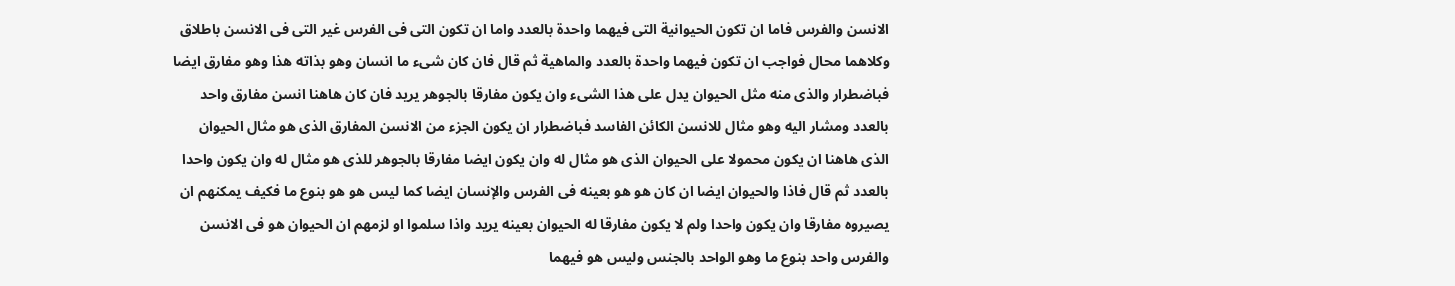الانسن والفرس فاما ان تكون الحيوانية التى فيهما واحدة بالعدد واما ان تكون التى فى الفرس غير التى فى الانسن باطلاق وكلاهما محال فواجب ان تكون فيهما واحدة بالعدد والماهية ثم قال فان كان شىء ما انسان وهو بذاته هذا وهو مفارق ايضا فباضطرار والذى منه مثل الحيوان يدل على هذا الشىء وان يكون مفارقا بالجوهر يريد فان كان هاهنا انسن مفارق واحد بالعدد ومشار اليه وهو مثال للانسن الكائن الفاسد فباضطرار ان يكون الجزء من الانسن المفارق الذى هو مثال الحيوان الذى هاهنا ان يكون محمولا على الحيوان الذى هو مثال له وان يكون ايضا مفارقا بالجوهر للذى هو مثال له وان يكون واحدا بالعدد ثم قال فاذا والحيوان ايضا ان كان هو هو بعينه فى الفرس والإنسان ايضا كما ليس هو هو بنوع ما فكيف يمكنهم ان يصيروه مفارقا وان يكون واحدا ولم لا يكون مفارقا له الحيوان بعينه يريد واذا سلموا او لزمهم ان الحيوان هو فى الانسن والفرس واحد بنوع ما وهو الواحد بالجنس وليس هو فيهما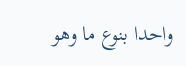واحدا بنوع ما وهو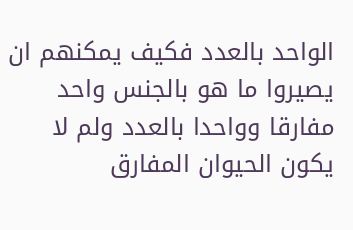الواحد بالعدد فكيف يمكنهم ان يصيروا ما هو بالجنس واحد مفارقا وواحدا بالعدد ولم لا يكون الحيوان المفارق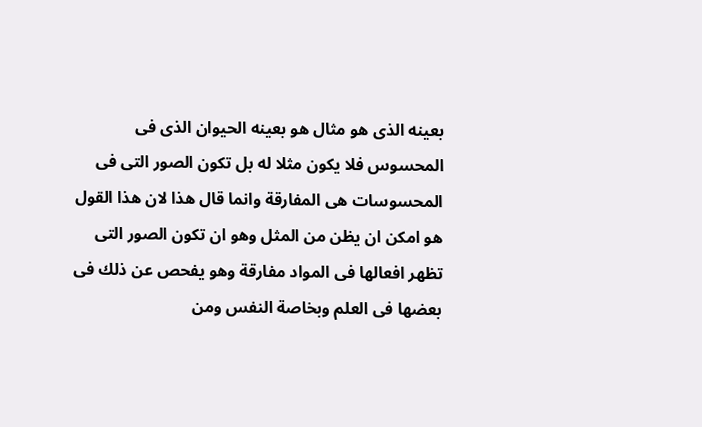بعينه الذى هو مثال هو بعينه الحيوان الذى فى المحسوس فلا يكون مثلا له بل تكون الصور التى فى المحسوسات هى المفارقة وانما قال هذا لان هذا القول هو امكن ان يظن من المثل وهو ان تكون الصور التى تظهر افعالها فى المواد مفارقة وهو يفحص عن ذلك فى بعضها فى العلم وبخاصة النفس ومن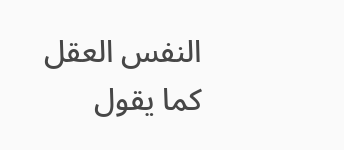النفس العقل كما يقول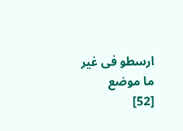ارسطو فى غير ما موضع
[52]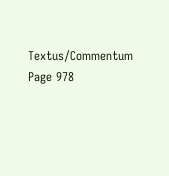Textus/Commentum
Page 978